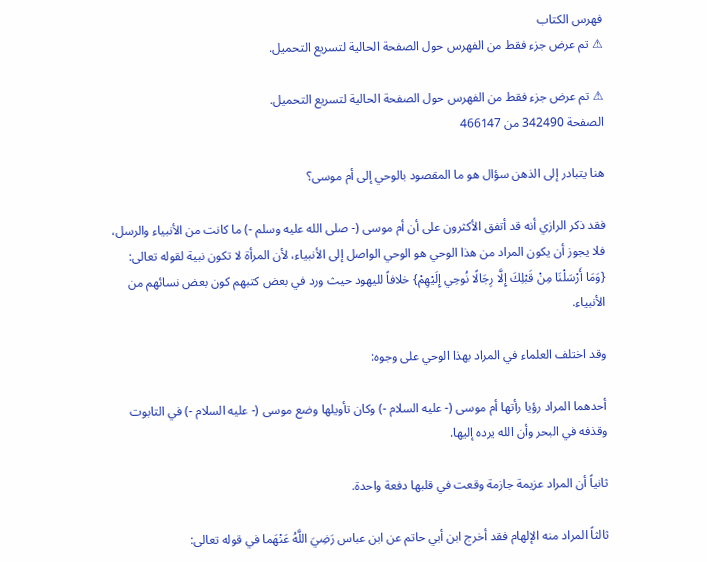فهرس الكتاب
⚠ تم عرض جزء فقط من الفهرس حول الصفحة الحالية لتسريع التحميل.

⚠ تم عرض جزء فقط من الفهرس حول الصفحة الحالية لتسريع التحميل.
الصفحة 342490 من 466147

هنا يتبادر إلى الذهن سؤال هو ما المقصود بالوحي إلى أم موسى؟

فقد ذكر الرازي أنه قد أتفق الأكثرون على أن أم موسى (- صلى الله عليه وسلم -) ما كانت من الأنبياء والرسل، فلا يجوز أن يكون المراد من هذا الوحي هو الوحي الواصل إلى الأنبياء، لأن المرأة لا تكون نبية لقوله تعالى: {وَمَا أَرْسَلْنَا مِنْ قَبْلِكَ إِلَّا رِجَالًا نُوحِي إِلَيْهِمْ} خلافاً لليهود حيث ورد في بعض كتبهم كون بعض نسائهم من الأنبياء.

وقد اختلف العلماء في المراد بهذا الوحي على وجوه:

أحدهما المراد رؤيا رأتها أم موسى (- عليه السلام -) وكان تأويلها وضع موسى (- عليه السلام -) في التابوت وقذفه في البحر وأن الله يرده إليها.

ثانياً أن المراد عزيمة جازمة وقعت في قلبها دفعة واحدة.

ثالثاً المراد منه الإلهام فقد أخرج ابن أبي حاتم عن ابن عباس رَضِيَ اللَّهُ عَنْهَما في قوله تعالى: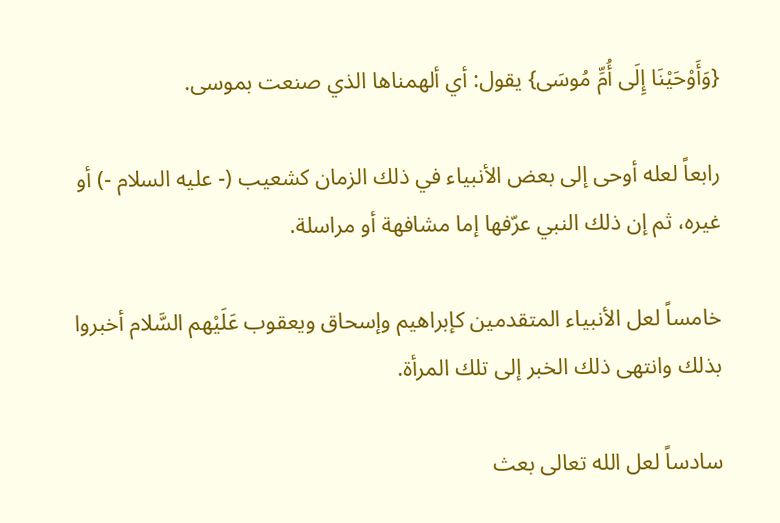{وَأَوْحَيْنَا إِلَى أُمِّ مُوسَى} يقول: أي ألهمناها الذي صنعت بموسى.

رابعاً لعله أوحى إلى بعض الأنبياء في ذلك الزمان كشعيب (- عليه السلام -) أو غيره، ثم إن ذلك النبي عرّفها إما مشافهة أو مراسلة.

خامساً لعل الأنبياء المتقدمين كإبراهيم وإسحاق ويعقوب عَلَيْهم السَّلام أخبروا بذلك وانتهى ذلك الخبر إلى تلك المرأة.

سادساً لعل الله تعالى بعث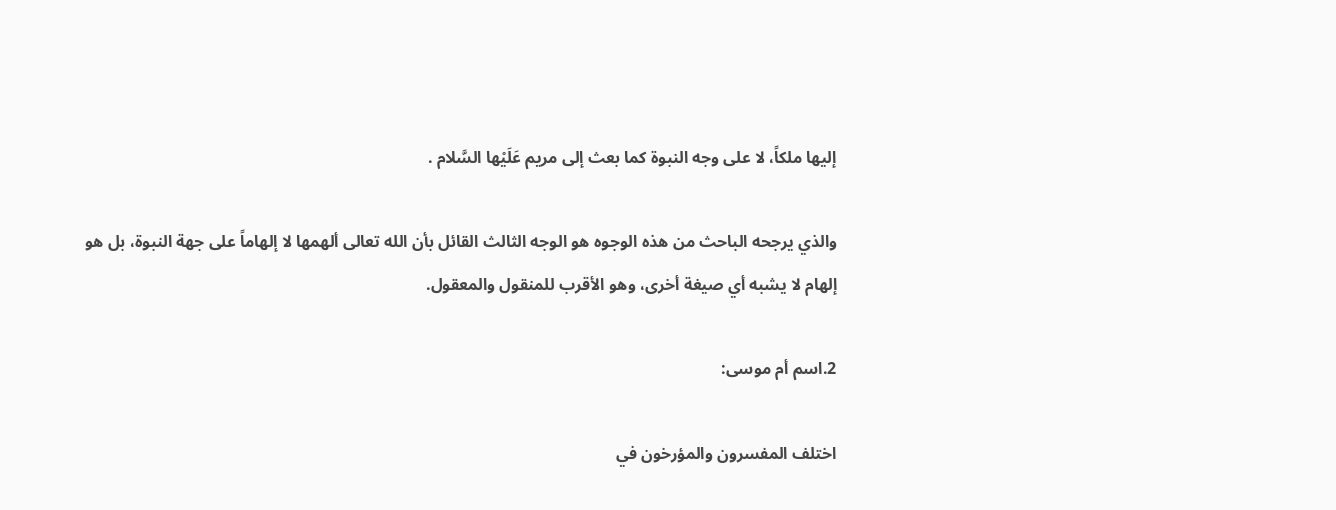إليها ملكاً، لا على وجه النبوة كما بعث إلى مريم عَلَيْها السَّلام .

والذي يرجحه الباحث من هذه الوجوه هو الوجه الثالث القائل بأن الله تعالى ألهمها لا إلهاماً على جهة النبوة، بل هو إلهام لا يشبه أي صيغة أخرى، وهو الأقرب للمنقول والمعقول.

2.اسم أم موسى:

اختلف المفسرون والمؤرخون في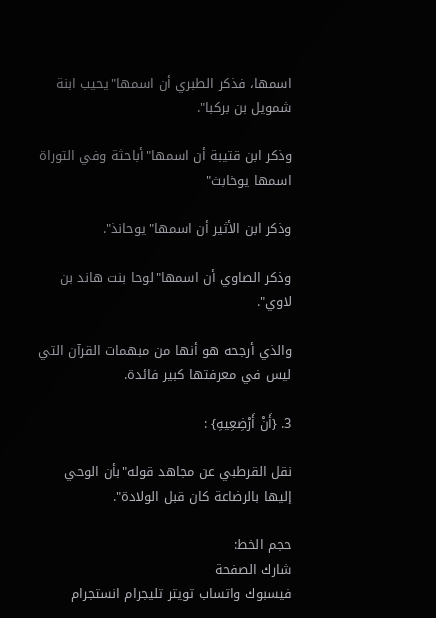اسمها، فذكر الطبري أن اسمها"يحيب ابنة شمويل بن بركبا".

وذكر ابن قتيبة أن اسمها"أباحثة وفي التوراة اسمها يوخابث"

وذكر ابن الأثير أن اسمها"يوحانذ".

وذكر الصاوي أن اسمها"لوحا بنت هاند بن لاوي".

والذي أرجحه هو أنها من مبهمات القرآن التي ليس في معرفتها كبير فائدة.

3. {أَنْ أَرْضِعِيهِ} :

نقل القرطبي عن مجاهد قوله"بأن الوحي إليها بالرضاعة كان قبل الولادة".

حجم الخط:
شارك الصفحة
فيسبوك واتساب تويتر تليجرام انستجرام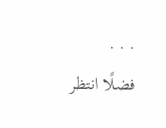. . .
فضلًا انتظر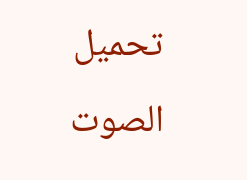تحميل الصوت